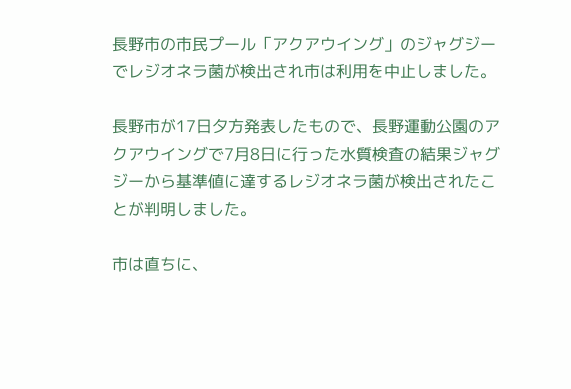長野市の市民プール「アクアウイング」のジャグジーでレジオネラ菌が検出され市は利用を中止しました。

長野市が17日夕方発表したもので、長野運動公園のアクアウイングで7月8日に行った水質検査の結果ジャグジーから基準値に達するレジオネラ菌が検出されたことが判明しました。

市は直ちに、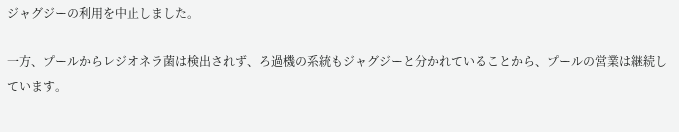ジャグジーの利用を中止しました。

一方、プールからレジオネラ菌は検出されず、ろ過機の系統もジャグジーと分かれていることから、プールの営業は継続しています。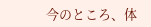今のところ、体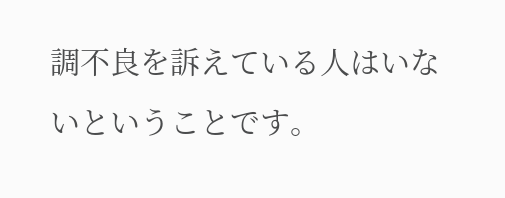調不良を訴えている人はいないということです。